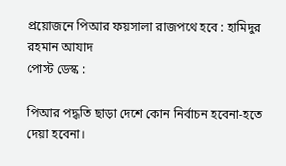প্রয়োজনে পিআর ফয়সালা রাজপথে হবে : হামিদুর রহমান আযাদ
পোস্ট ডেস্ক :

পিআর পদ্ধতি ছাড়া দেশে কোন নির্বাচন হবেনা-হতে দেয়া হবেনা।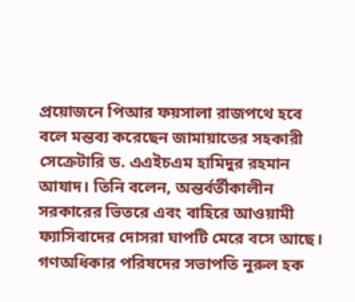প্রয়োজনে পিআর ফয়সালা রাজপথে হবে বলে মন্তব্য করেছেন জামায়াতের সহকারী সেক্রেটারি ড. এএইচএম হামিদুর রহমান আযাদ। তিনি বলেন, অন্তর্বর্তীকালীন সরকারের ভিতরে এবং বাহিরে আওয়ামী ফ্যাসিবাদের দোসরা ঘাপটি মেরে বসে আছে। গণঅধিকার পরিষদের সভাপতি নুরুল হক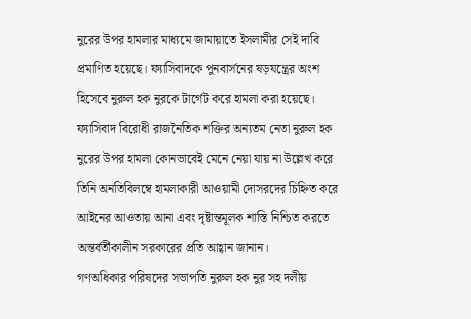নুরের উপর হামলার মাধ্যমে জামায়াতে ইসলামীর সেই দাবি প্রমাণিত হয়েছে। ফ্যাসিবাদকে পুনবার্সনের ষড়যন্ত্রের অংশ হিসেবে নুরুল হক নুরকে টার্গেট করে হামলা করা হয়েছে। ফ্যাসিবাদ বিরোধী রাজনৈতিক শক্তির অন্যতম নেতা নুরুল হক নুরের উপর হামলা কোনভাবেই মেনে নেয়া যায় না উল্লেখ করে তিনি অনতিবিলম্বে হামলাকারী আওয়ামী দোসরদের চিহ্নিত করে আইনের আওতায় আনা এবং দৃষ্টান্তমূলক শাস্তি নিশ্চিত করতে অন্তর্বর্তীকালীন সরকারের প্রতি আহ্বান জানান।
গণঅধিকার পরিষদের সভাপতি নুরুল হক নুর সহ দলীয়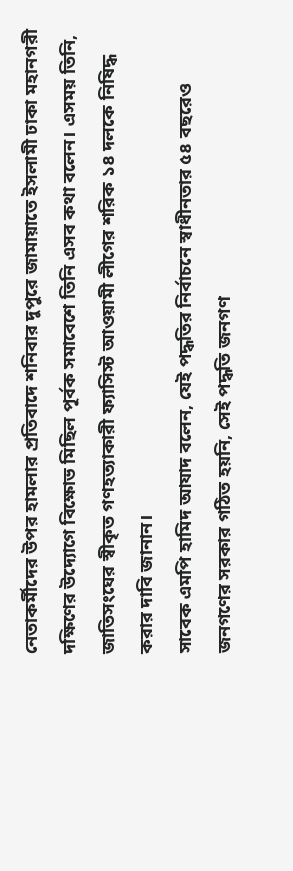নেতাকর্মীদের উপর হামলার প্রতিবাদে শনিবার দুপুরে জামায়াতে ইসলামী ঢাকা মহানগরী দক্ষিণের উদ্যোগে বিক্ষোভ মিছিল পূর্বক সমাবেশে তিনি এসব কথা বলেন। এসময় তিনি, জাতিসংঘের স্বীকৃত গণহত্যাকারী ফ্যাসিস্ট আওয়ামী লীগের শরিক ১৪ দলকে নিষিদ্ধ করার দাবি জানান।
সাবেক এমপি হামিদ আযাদ বলেন, যেই পদ্ধতির নির্বাচনে স্বাধীনতার ৫৪ বছরেও জনগণের সরকার গঠিত হয়নি, সেই পদ্ধতি জনগণ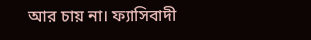আর চায় না। ফ্যাসিবাদী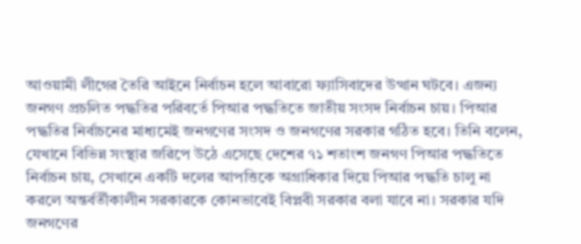আওয়ামী লীগের তৈরি আইনে নির্বাচন হলে আবারো ফ্যাসিবাদের উত্থান ঘটবে। এজন্য জনগণ প্রচলিত পদ্ধতির পরিবর্তে পিআর পদ্ধতিতে জাতীয় সংসদ নির্বাচন চায়। পিআর পদ্ধতির নির্বাচনের মাধ্যমেই জনগণের সংসদ ও জনগণের সরকার গঠিত হবে। তিনি বলেন, যেখানে বিভিন্ন সংস্থার জরিপে উঠে এসেছে দেশের ৭১ শতাংশ জনগণ পিআর পদ্ধতিতে নির্বাচন চায়, সেখানে একটি দলের আপত্তিকে অগ্রাধিকার দিয়ে পিআর পদ্ধতি চালু না করলে অন্তর্বর্তীকালীন সরকারকে কোনভাবেই বিপ্লবী সরকার বলা যাবে না। সরকার যদি জনগণের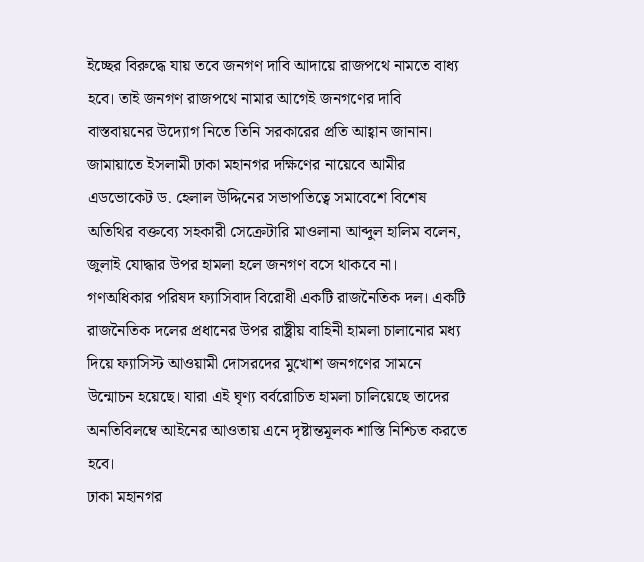ইচ্ছের বিরুদ্ধে যায় তবে জনগণ দাবি আদায়ে রাজপথে নামতে বাধ্য হবে। তাই জনগণ রাজপথে নামার আগেই জনগণের দাবি বাস্তবায়নের উদ্যোগ নিতে তিনি সরকারের প্রতি আহ্বান জানান।
জামায়াতে ইসলামী ঢাকা মহানগর দক্ষিণের নায়েবে আমীর এডভোকেট ড. হেলাল উদ্দিনের সভাপতিত্বে সমাবেশে বিশেষ অতিথির বক্তব্যে সহকারী সেক্রেটারি মাওলানা আব্দুল হালিম বলেন, জুলাই যোদ্ধার উপর হামলা হলে জনগণ বসে থাকবে না। গণঅধিকার পরিষদ ফ্যাসিবাদ বিরোধী একটি রাজনৈতিক দল। একটি রাজনৈতিক দলের প্রধানের উপর রাষ্ট্রীয় বাহিনী হামলা চালানোর মধ্য দিয়ে ফ্যাসিস্ট আওয়ামী দোসরদের মুখোশ জনগণের সামনে উন্মোচন হয়েছে। যারা এই ঘৃণ্য বর্বরোচিত হামলা চালিয়েছে তাদের অনতিবিলম্বে আইনের আওতায় এনে দৃষ্টান্তমূলক শাস্তি নিশ্চিত করতে হবে।
ঢাকা মহানগর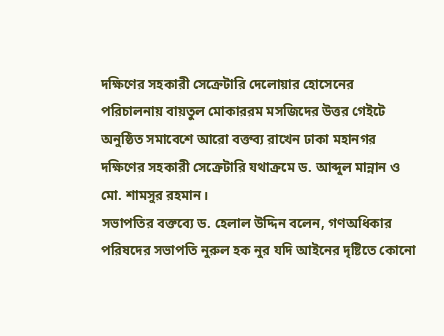দক্ষিণের সহকারী সেক্রেটারি দেলোয়ার হোসেনের পরিচালনায় বায়তুল মোকাররম মসজিদের উত্তর গেইটে অনুষ্ঠিত সমাবেশে আরো বক্তব্য রাখেন ঢাকা মহানগর দক্ষিণের সহকারী সেক্রেটারি যথাক্রমে ড. আব্দুল মান্নান ও মো. শামসুর রহমান।
সভাপতির বক্তব্যে ড. হেলাল উদ্দিন বলেন, গণঅধিকার পরিষদের সভাপতি নুরুল হক নুর যদি আইনের দৃষ্টিতে কোনো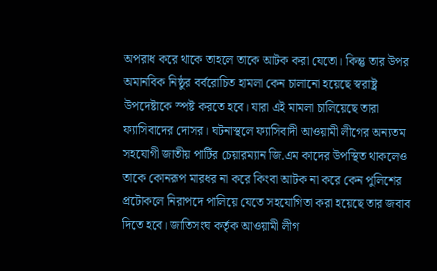অপরাধ করে থাকে তাহলে তাকে আটক করা যেতো। কিন্তু তার উপর অমানবিক নিষ্ঠুর বর্বরোচিত হামলা কেন চালানো হয়েছে স্বরাষ্ট্র উপদেষ্টাকে স্পষ্ট করতে হবে। যারা এই মামলা চালিয়েছে তারা ফ্যাসিবাদের দোসর। ঘটনাস্থলে ফ্যাসিবাদী আওয়ামী লীগের অন্যতম সহযোগী জাতীয় পার্টির চেয়ারম্যান জি.এম কাদের উপস্থিত থাকলেও তাকে কোনরূপ মারধর না করে কিংবা আটক না করে কেন পুলিশের প্রটোকলে নিরাপদে পালিয়ে যেতে সহযোগিতা করা হয়েছে তার জবাব দিতে হবে। জাতিসংঘ কর্তৃক আওয়ামী লীগ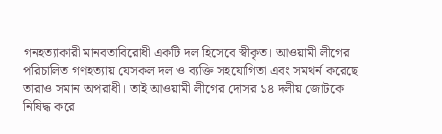গনহত্যাকারী মানবতাবিরোধী একটি দল হিসেবে স্বীকৃত। আওয়ামী লীগের পরিচালিত গণহত্যায় যেসকল দল ও ব্যক্তি সহযোগিতা এবং সমথর্ন করেছে তারাও সমান অপরাধী। তাই আওয়ামী লীগের দোসর ১৪ দলীয় জোটকে নিষিদ্ধ করে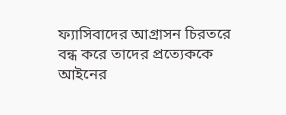ফ্যাসিবাদের আগ্রাসন চিরতরে বন্ধ করে তাদের প্রত্যেককে আইনের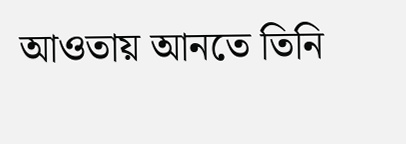আওতায় আনতে তিনি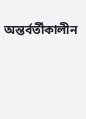অন্তর্বর্তীকালীন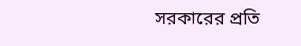সরকারের প্রতি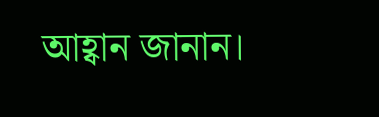আহ্বান জানান।